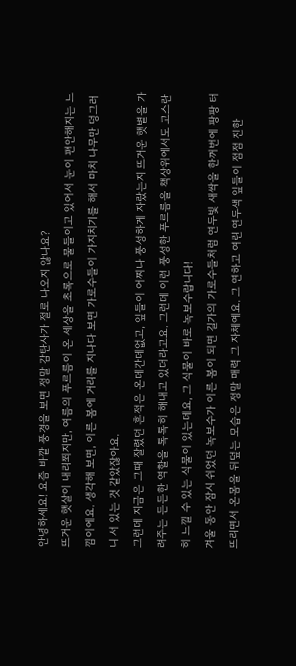안녕하세요! 요즘 바깥 풍경을 보면 정말 감탄사가 절로 나오지 않나요?
뜨거운 햇살이 내리쬐지만, 여름의 푸르름이 온 세상을 초록으로 물들이고 있어서 눈이 편안해지는 느낌이에요. 생각해 보면, 이른 봄에 거리를 지나다 보면 가로수들이 가지치기를 해서 마치 나무만 덩그러니 서 있는 것 같았잖아요.
그런데 지금은 그때 잘렸던 흔적은 온데간데없고, 잎들이 어찌나 풍성하게 자랐는지 뜨거운 햇볕을 가려주는 든든한 역할을 톡톡히 해내고 있더라고요. 그런데 이런 풍성한 푸르름을 책상위에서도 고스란히 느낄 수 있는 식물이 있는데요, 그 식물이 바로 녹보수랍니다!
겨울 동안 잠시 쉬었던 녹보수가 이른 봄이 되면 길가의 가로수들처럼 연두빛 새싹을 한꺼번에 팡팡 터뜨리면서 온몸을 뒤덮는 모습은 정말 매력 그 자체예요. 그 연하고 여린 연두색 잎들이 점점 진한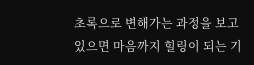초록으로 변해가는 과정을 보고 있으면 마음까지 힐링이 되는 기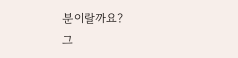분이랄까요?
그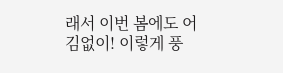래서 이번 봄에도 어김없이! 이렇게 풍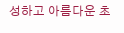성하고 아름다운 초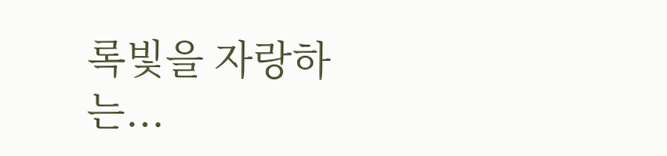록빛을 자랑하는...